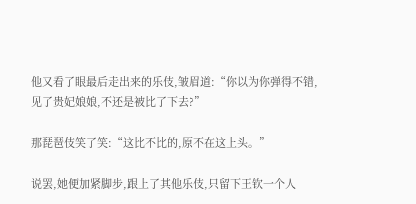他又看了眼最后走出来的乐伎,皱眉道:“你以为你弹得不错,见了贵妃娘娘,不还是被比了下去?”

那琵琶伎笑了笑:“这比不比的,原不在这上头。”

说罢,她便加紧脚步,跟上了其他乐伎,只留下王钦一个人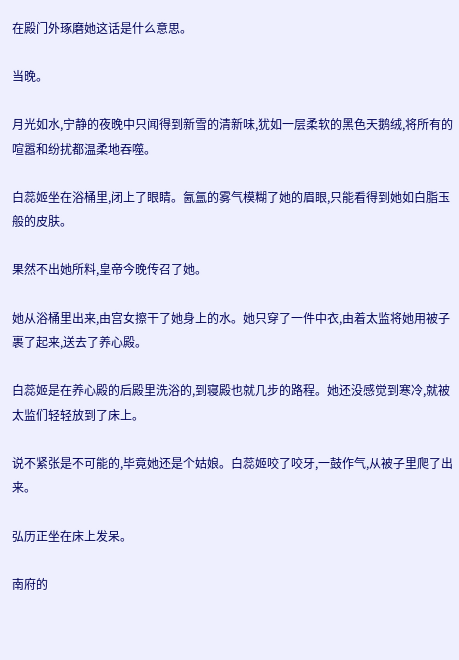在殿门外琢磨她这话是什么意思。

当晚。

月光如水,宁静的夜晚中只闻得到新雪的清新味,犹如一层柔软的黑色天鹅绒,将所有的喧嚣和纷扰都温柔地吞噬。

白蕊姬坐在浴桶里,闭上了眼睛。氤氲的雾气模糊了她的眉眼,只能看得到她如白脂玉般的皮肤。

果然不出她所料,皇帝今晚传召了她。

她从浴桶里出来,由宫女擦干了她身上的水。她只穿了一件中衣,由着太监将她用被子裹了起来,送去了养心殿。

白蕊姬是在养心殿的后殿里洗浴的,到寝殿也就几步的路程。她还没感觉到寒冷,就被太监们轻轻放到了床上。

说不紧张是不可能的,毕竟她还是个姑娘。白蕊姬咬了咬牙,一鼓作气,从被子里爬了出来。

弘历正坐在床上发呆。

南府的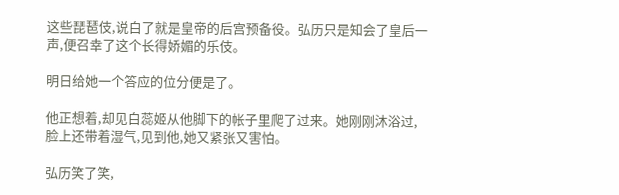这些琵琶伎,说白了就是皇帝的后宫预备役。弘历只是知会了皇后一声,便召幸了这个长得娇媚的乐伎。

明日给她一个答应的位分便是了。

他正想着,却见白蕊姬从他脚下的帐子里爬了过来。她刚刚沐浴过,脸上还带着湿气,见到他,她又紧张又害怕。

弘历笑了笑,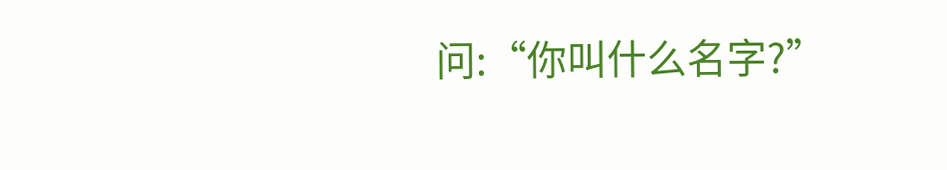问:“你叫什么名字?”